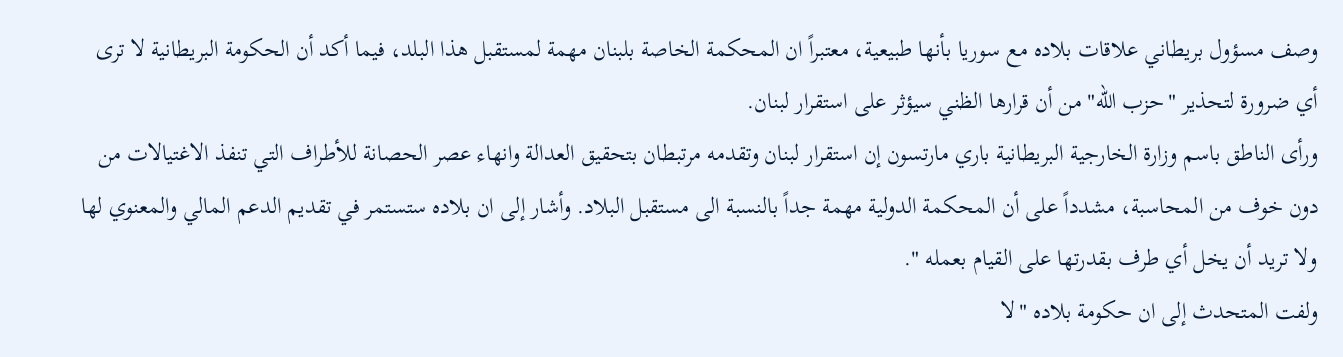وصف مسؤول بريطاني علاقات بلاده مع سوريا بأنها طبيعية، معتبراً ان المحكمة الخاصة بلبنان مهمة لمستقبل هذا البلد، فيما أكد أن الحكومة البريطانية لا ترى أي ضرورة لتحذير "حزب الله" من أن قرارها الظني سيؤثر على استقرار لبنان.
ورأى الناطق باسم وزارة الخارجية البريطانية باري مارتسون إن استقرار لبنان وتقدمه مرتبطان بتحقيق العدالة وانهاء عصر الحصانة للأطراف التي تنفذ الاغتيالات من دون خوف من المحاسبة، مشدداً على أن المحكمة الدولية مهمة جداً بالنسبة الى مستقبل البلاد. وأشار إلى ان بلاده ستستمر في تقديم الدعم المالي والمعنوي لها ولا تريد أن يخل أي طرف بقدرتها على القيام بعمله ".
ولفت المتحدث إلى ان حكومة بلاده "لا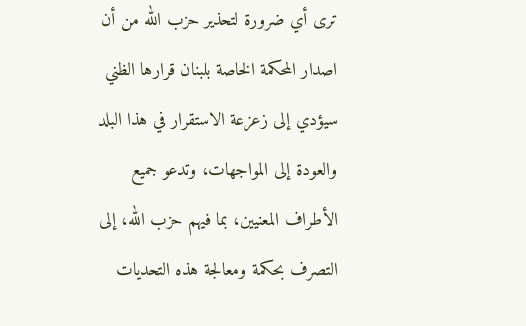ترى أي ضرورة لتحذير حزب الله من أن اصدار المحكمة الخاصة بلبنان قرارها الظني سيؤدي إلى زعزعة الاستقرار في هذا البلد والعودة إلى المواجهات، وتدعو جميع الأطراف المعنيين، بما فيهم حزب الله، إلى التصرف بحكمة ومعالجة هذه التحديات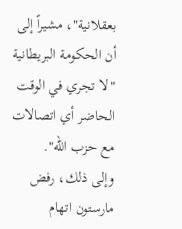بعقلانية"، مشيراً إلى أن الحكومة البريطانية "لا تجري في الوقت الحاضر أي اتصالات مع حزب الله".
وإلى ذلك، رفض مارستون اتهام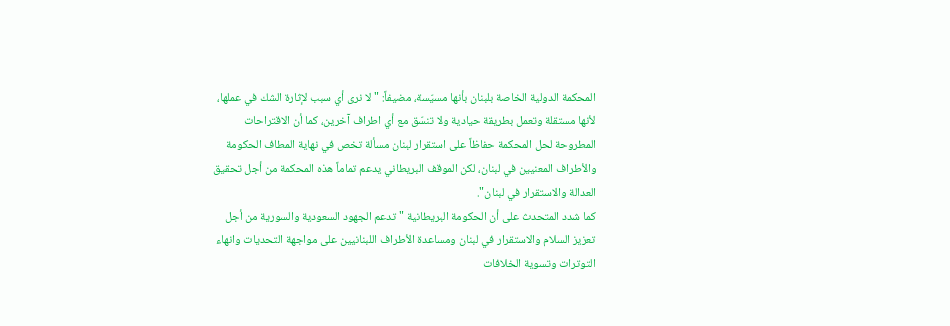المحكمة الدولية الخاصة بلبنان بأنها مسيّسة، مضيفاً: "لا نرى أي سبب لإثارة الشك في عملها، لأنها مستقلة وتعمل بطريقة حيادية ولا تنسّق مع أي اطراف آخرين، كما أن الاقتراحات المطروحة لحل المحكمة حفاظاً على استقرار لبنان مسألة تخص في نهاية المطاف الحكومة والأطراف المعنيين في لبنان، لكن الموقف البريطاني يدعم تماماً هذه المحكمة من أجل تحقيق العدالة والاستقرار في لبنان".
كما شدد المتحدث على أن الحكومة البريطانية "تدعم الجهود السعودية والسورية من أجل تعزيز السلام والاستقرار في لبنان ومساعدة الأطراف اللبنانيين على مواجهة التحديات وانهاء التوترات وتسوية الخلافات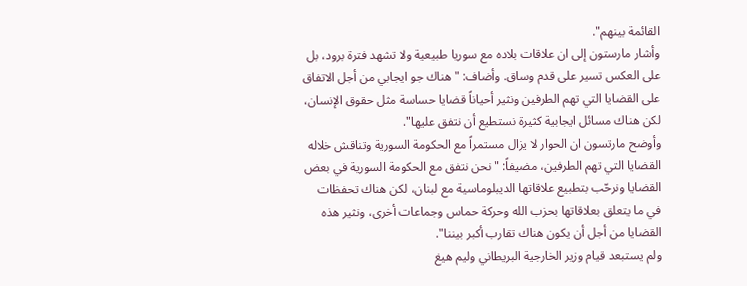القائمة بينهم".
وأشار مارستون إلى ان علاقات بلاده مع سوريا طبيعية ولا تشهد فترة برود، بل على العكس تسير على قدم وساق. وأضاف: "هناك جو ايجابي من أجل الاتفاق على القضايا التي تهم الطرفين ونثير أحياناً قضايا حساسة مثل حقوق الإنسان، لكن هناك مسائل ايجابية كثيرة نستطيع أن نتفق عليها".
وأوضح مارتسون ان الحوار لا يزال مستمراً مع الحكومة السورية وتناقش خلاله القضايا التي تهم الطرفين، مضيفاً: "نحن نتفق مع الحكومة السورية في بعض القضايا ونرحّب بتطبيع علاقاتها الديبلوماسية مع لبنان، لكن هناك تحفظات في ما يتعلق بعلاقاتها بحزب الله وحركة حماس وجماعات أخرى، ونثير هذه القضايا من أجل أن يكون هناك تقارب أكبر بيننا".
ولم يستبعد قيام وزير الخارجية البريطاني وليم هيغ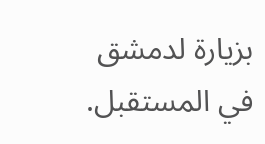بزيارة لدمشق في المستقبل.